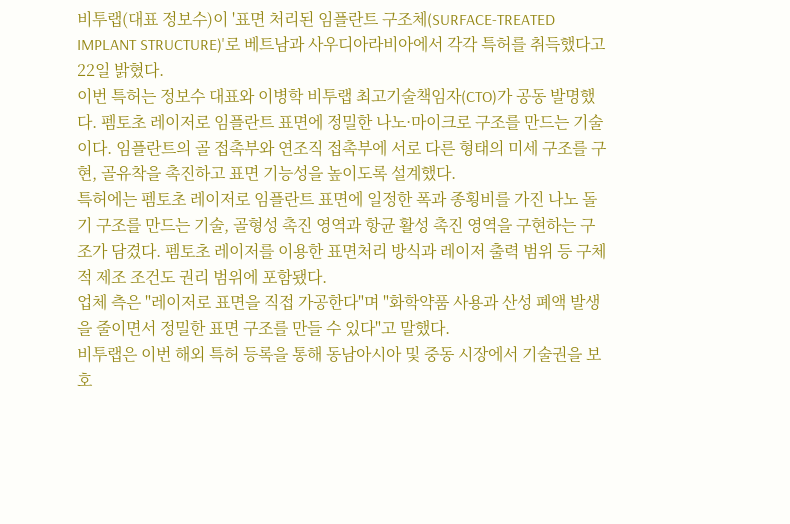비투랩(대표 정보수)이 '표면 처리된 임플란트 구조체(SURFACE-TREATED IMPLANT STRUCTURE)'로 베트남과 사우디아라비아에서 각각 특허를 취득했다고 22일 밝혔다.
이번 특허는 정보수 대표와 이병학 비투랩 최고기술책임자(CTO)가 공동 발명했다. 펨토초 레이저로 임플란트 표면에 정밀한 나노·마이크로 구조를 만드는 기술이다. 임플란트의 골 접촉부와 연조직 접촉부에 서로 다른 형태의 미세 구조를 구현, 골유착을 촉진하고 표면 기능성을 높이도록 설계했다.
특허에는 펨토초 레이저로 임플란트 표면에 일정한 폭과 종횡비를 가진 나노 돌기 구조를 만드는 기술, 골형성 촉진 영역과 항균 활성 촉진 영역을 구현하는 구조가 담겼다. 펨토초 레이저를 이용한 표면처리 방식과 레이저 출력 범위 등 구체적 제조 조건도 권리 범위에 포함됐다.
업체 측은 "레이저로 표면을 직접 가공한다"며 "화학약품 사용과 산성 폐액 발생을 줄이면서 정밀한 표면 구조를 만들 수 있다"고 말했다.
비투랩은 이번 해외 특허 등록을 통해 동남아시아 및 중동 시장에서 기술권을 보호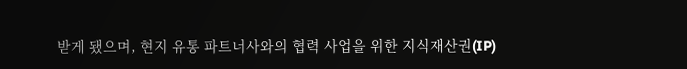받게 됐으며, 현지 유통 파트너사와의 협력 사업을 위한 지식재산권(IP)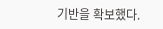기반을 확보했다.